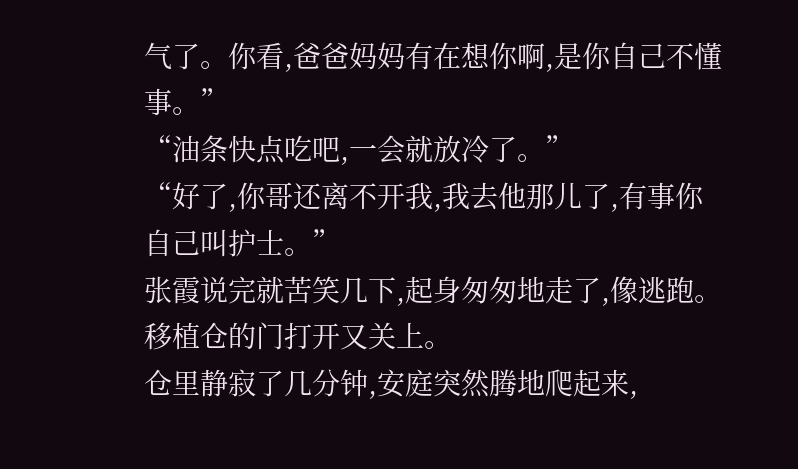气了。你看,爸爸妈妈有在想你啊,是你自己不懂事。”
“油条快点吃吧,一会就放冷了。”
“好了,你哥还离不开我,我去他那儿了,有事你自己叫护士。”
张霞说完就苦笑几下,起身匆匆地走了,像逃跑。
移植仓的门打开又关上。
仓里静寂了几分钟,安庭突然腾地爬起来,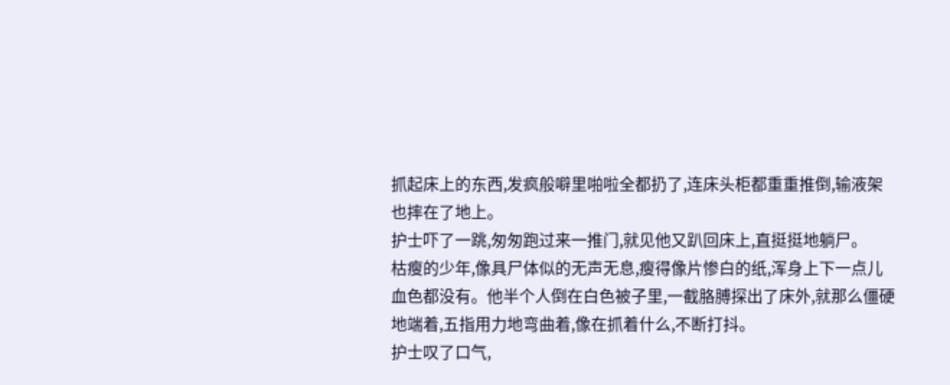抓起床上的东西,发疯般噼里啪啦全都扔了,连床头柜都重重推倒,输液架也摔在了地上。
护士吓了一跳,匆匆跑过来一推门,就见他又趴回床上,直挺挺地躺尸。
枯瘦的少年,像具尸体似的无声无息,瘦得像片惨白的纸,浑身上下一点儿血色都没有。他半个人倒在白色被子里,一截胳膊探出了床外,就那么僵硬地端着,五指用力地弯曲着,像在抓着什么,不断打抖。
护士叹了口气,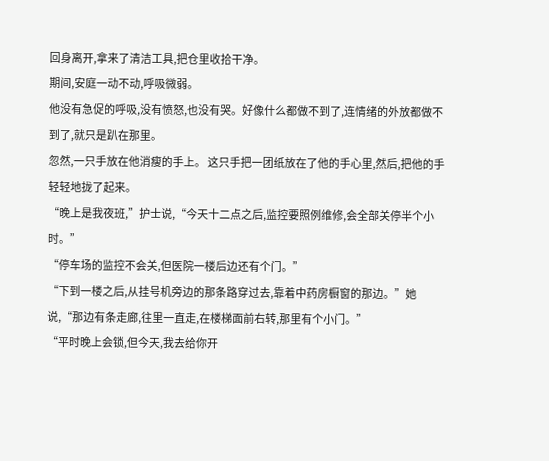回身离开,拿来了清洁工具,把仓里收拾干净。
期间,安庭一动不动,呼吸微弱。
他没有急促的呼吸,没有愤怒,也没有哭。好像什么都做不到了,连情绪的外放都做不到了,就只是趴在那里。
忽然,一只手放在他消瘦的手上。 这只手把一团纸放在了他的手心里,然后,把他的手轻轻地拢了起来。
“晚上是我夜班,”护士说,“今天十二点之后,监控要照例维修,会全部关停半个小时。”
“停车场的监控不会关,但医院一楼后边还有个门。”
“下到一楼之后,从挂号机旁边的那条路穿过去,靠着中药房橱窗的那边。”她说,“那边有条走廊,往里一直走,在楼梯面前右转,那里有个小门。”
“平时晚上会锁,但今天,我去给你开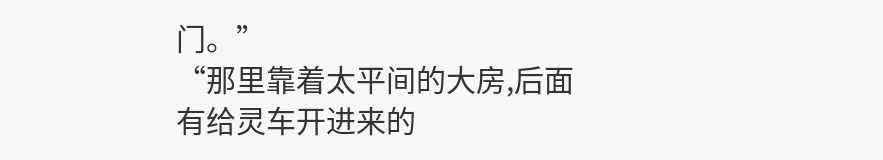门。”
“那里靠着太平间的大房,后面有给灵车开进来的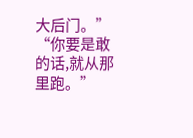大后门。”
“你要是敢的话,就从那里跑。”